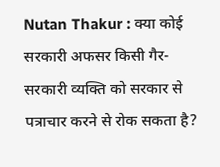Nutan Thakur : क्या कोई सरकारी अफसर किसी गैर-सरकारी व्यक्ति को सरकार से पत्राचार करने से रोक सकता है?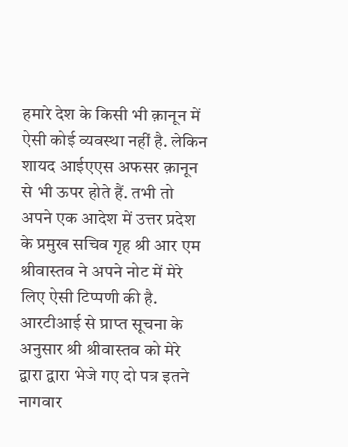हमारे देश के किसी भी क़ानून में ऐसी कोई व्यवस्था नहीं है. लेकिन शायद आईएएस अफसर क़ानून से भी ऊपर होते हैं. तभी तो अपने एक आदेश में उत्तर प्रदेश के प्रमुख सचिव गृह श्री आर एम श्रीवास्तव ने अपने नोट में मेरे लिए ऐसी टिप्पणी की है.
आरटीआई से प्राप्त सूचना के अनुसार श्री श्रीवास्तव को मेरे द्वारा द्वारा भेजे गए दो पत्र इतने नागवार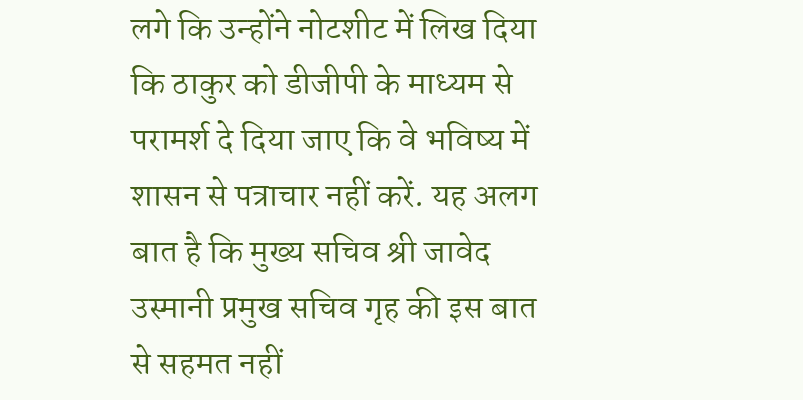लगे कि उन्होंने नोटशीट में लिख दिया कि ठाकुर को डीजीपी के माध्यम से परामर्श दे दिया जाए कि वे भविष्य में शासन से पत्राचार नहीं करें. यह अलग बात है कि मुख्य सचिव श्री जावेद उस्मानी प्रमुख सचिव गृह की इस बात से सहमत नहीं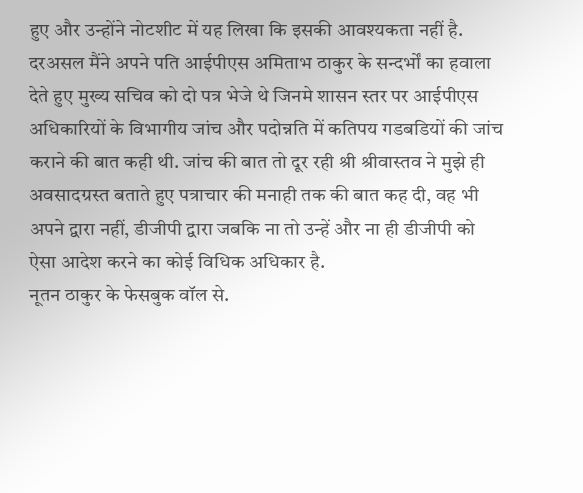हुए और उन्होंने नोटशीट में यह लिखा कि इसकी आवश्यकता नहीं है.
दरअसल मैंने अपने पति आईपीएस अमिताभ ठाकुर के सन्दर्भों का हवाला देते हुए मुख्य सचिव को दो पत्र भेजे थे जिनमे शासन स्तर पर आईपीएस अधिकारियों के विभागीय जांच और पदोन्नति में कतिपय गडबडियों की जांच कराने की बात कही थी. जांच की बात तो दूर रही श्री श्रीवास्तव ने मुझे ही अवसादग्रस्त बताते हुए पत्राचार की मनाही तक की बात कह दी, वह भी अपने द्वारा नहीं, डीजीपी द्वारा जबकि ना तो उन्हें और ना ही डीजीपी को ऐसा आदेश करने का कोई विधिक अधिकार है.
नूतन ठाकुर के फेसबुक वॉल से.